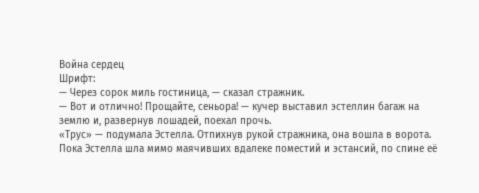Война сердец
Шрифт:
— Через сорок миль гостиница, — сказал стражник.
— Вот и отлично! Прощайте, сеньора! — кучер выставил эстеллин багаж на землю и, развернув лошадей, поехал прочь.
«Трус» — подумала Эстелла. Отпихнув рукой стражника, она вошла в ворота.
Пока Эстелла шла мимо маячивших вдалеке поместий и эстансий, по спине её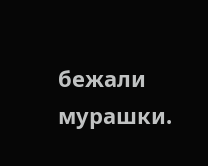бежали мурашки.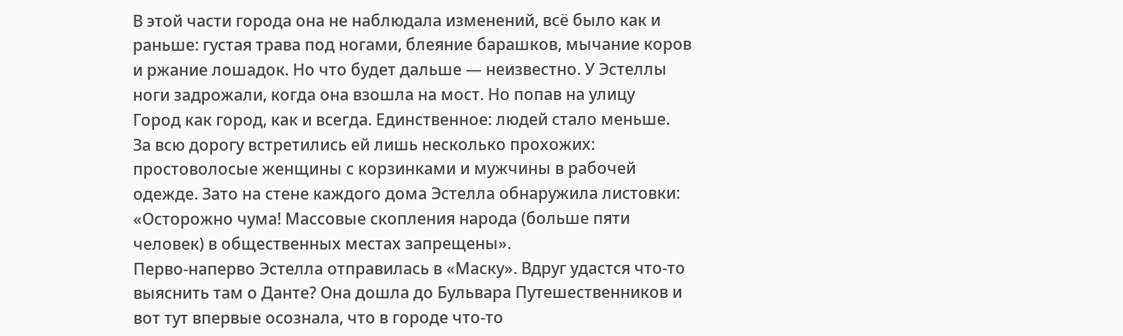В этой части города она не наблюдала изменений, всё было как и раньше: густая трава под ногами, блеяние барашков, мычание коров и ржание лошадок. Но что будет дальше — неизвестно. У Эстеллы ноги задрожали, когда она взошла на мост. Но попав на улицу
Город как город, как и всегда. Единственное: людей стало меньше.
За всю дорогу встретились ей лишь несколько прохожих: простоволосые женщины с корзинками и мужчины в рабочей одежде. Зато на стене каждого дома Эстелла обнаружила листовки: «Осторожно чума! Массовые скопления народа (больше пяти человек) в общественных местах запрещены».
Перво-наперво Эстелла отправилась в «Маску». Вдруг удастся что-то выяснить там о Данте? Она дошла до Бульвара Путешественников и вот тут впервые осознала, что в городе что-то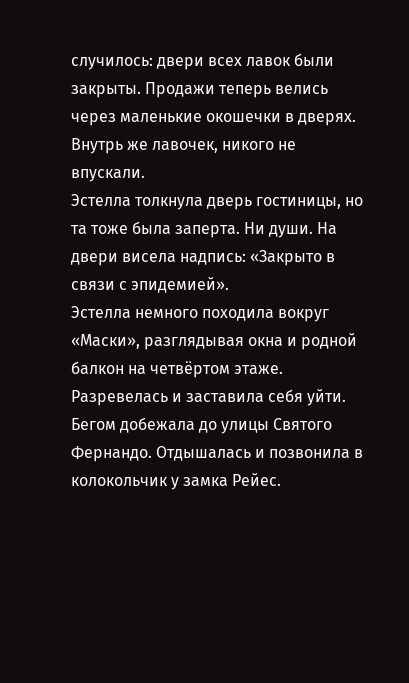случилось: двери всех лавок были закрыты. Продажи теперь велись через маленькие окошечки в дверях. Внутрь же лавочек, никого не впускали.
Эстелла толкнула дверь гостиницы, но та тоже была заперта. Ни души. На двери висела надпись: «Закрыто в связи с эпидемией».
Эстелла немного походила вокруг «Маски», разглядывая окна и родной балкон на четвёртом этаже. Разревелась и заставила себя уйти.
Бегом добежала до улицы Святого Фернандо. Отдышалась и позвонила в колокольчик у замка Рейес.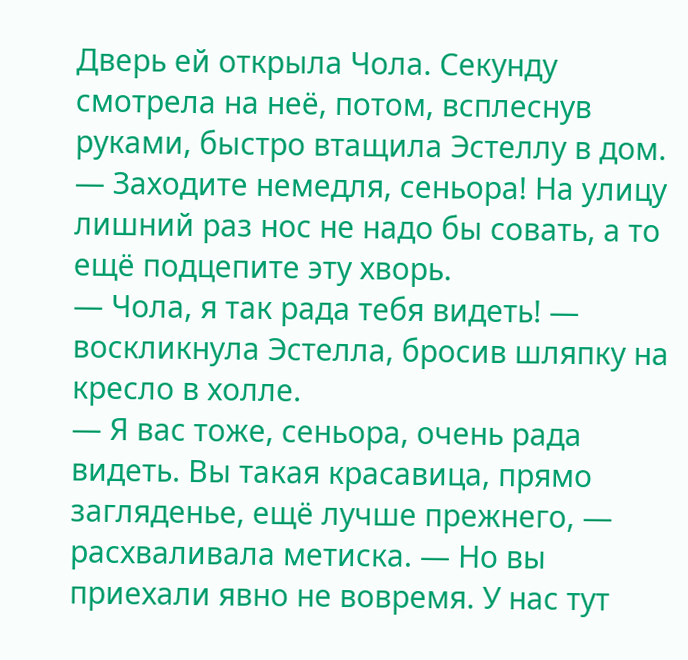Дверь ей открыла Чола. Секунду смотрела на неё, потом, всплеснув руками, быстро втащила Эстеллу в дом.
— Заходите немедля, сеньора! На улицу лишний раз нос не надо бы совать, а то ещё подцепите эту хворь.
— Чола, я так рада тебя видеть! — воскликнула Эстелла, бросив шляпку на кресло в холле.
— Я вас тоже, сеньора, очень рада видеть. Вы такая красавица, прямо загляденье, ещё лучше прежнего, — расхваливала метиска. — Но вы приехали явно не вовремя. У нас тут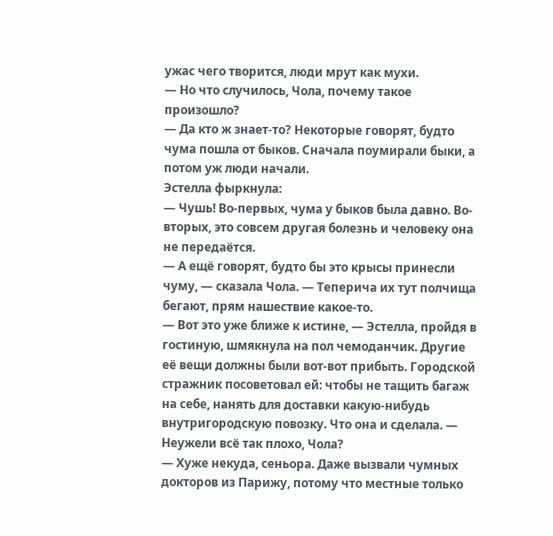ужас чего творится, люди мрут как мухи.
— Но что случилось, Чола, почему такое произошло?
— Да кто ж знает-то? Некоторые говорят, будто чума пошла от быков. Сначала поумирали быки, а потом уж люди начали.
Эстелла фыркнула:
— Чушь! Во-первых, чума у быков была давно. Во-вторых, это совсем другая болезнь и человеку она не передаётся.
— А ещё говорят, будто бы это крысы принесли чуму, — сказала Чола. — Теперича их тут полчища бегают, прям нашествие какое-то.
— Вот это уже ближе к истине, — Эстелла, пройдя в гостиную, шмякнула на пол чемоданчик. Другие её вещи должны были вот-вот прибыть. Городской стражник посоветовал ей: чтобы не тащить багаж на себе, нанять для доставки какую-нибудь внутригородскую повозку. Что она и сделала. — Неужели всё так плохо, Чола?
— Хуже некуда, сеньора. Даже вызвали чумных докторов из Парижу, потому что местные только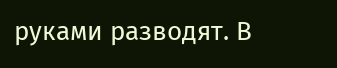руками разводят. В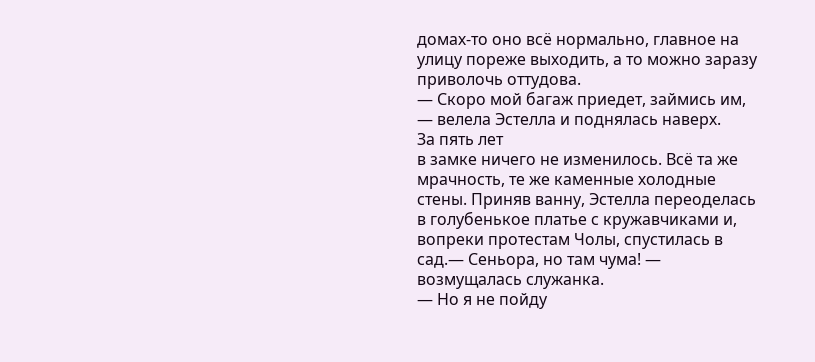домах-то оно всё нормально, главное на улицу пореже выходить, а то можно заразу приволочь оттудова.
— Скоро мой багаж приедет, займись им, — велела Эстелла и поднялась наверх.
За пять лет
в замке ничего не изменилось. Всё та же мрачность, те же каменные холодные стены. Приняв ванну, Эстелла переоделась в голубенькое платье с кружавчиками и, вопреки протестам Чолы, спустилась в сад.— Сеньора, но там чума! — возмущалась служанка.
— Но я не пойду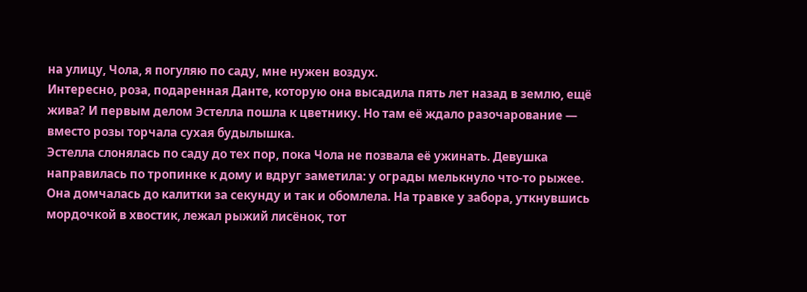на улицу, Чола, я погуляю по саду, мне нужен воздух.
Интересно, роза, подаренная Данте, которую она высадила пять лет назад в землю, ещё жива? И первым делом Эстелла пошла к цветнику. Но там её ждало разочарование — вместо розы торчала сухая будылышка.
Эстелла слонялась по саду до тех пор, пока Чола не позвала её ужинать. Девушка направилась по тропинке к дому и вдруг заметила: у ограды мелькнуло что-то рыжее.
Она домчалась до калитки за секунду и так и обомлела. На травке у забора, уткнувшись мордочкой в хвостик, лежал рыжий лисёнок, тот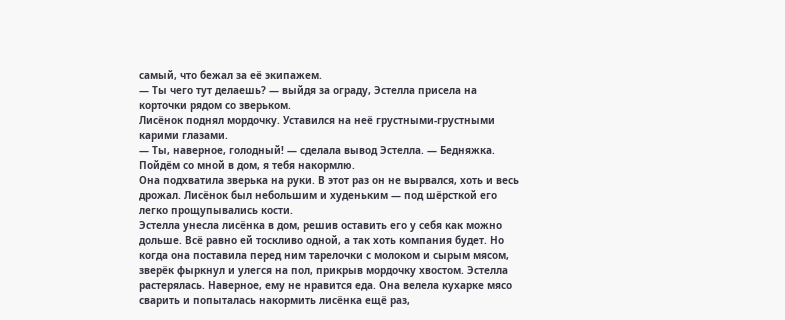самый, что бежал за её экипажем.
— Ты чего тут делаешь? — выйдя за ограду, Эстелла присела на корточки рядом со зверьком.
Лисёнок поднял мордочку. Уставился на неё грустными-грустными карими глазами.
— Ты, наверное, голодный! — сделала вывод Эстелла. — Бедняжка. Пойдём со мной в дом, я тебя накормлю.
Она подхватила зверька на руки. В этот раз он не вырвался, хоть и весь дрожал. Лисёнок был небольшим и худеньким — под шёрсткой его легко прощупывались кости.
Эстелла унесла лисёнка в дом, решив оставить его у себя как можно дольше. Всё равно ей тоскливо одной, а так хоть компания будет. Но когда она поставила перед ним тарелочки с молоком и сырым мясом, зверёк фыркнул и улегся на пол, прикрыв мордочку хвостом. Эстелла растерялась. Наверное, ему не нравится еда. Она велела кухарке мясо сварить и попыталась накормить лисёнка ещё раз,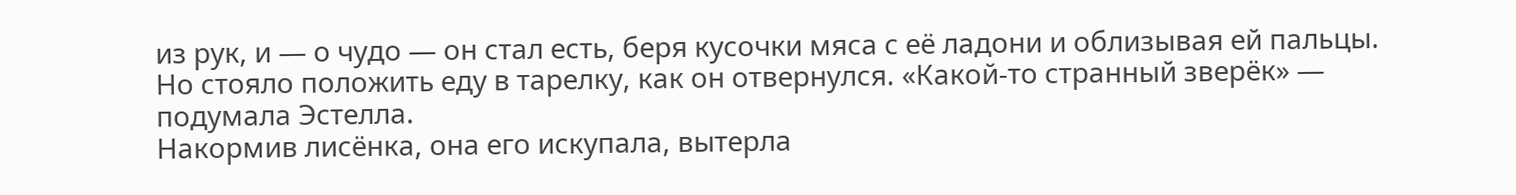из рук, и — о чудо — он стал есть, беря кусочки мяса с её ладони и облизывая ей пальцы. Но стояло положить еду в тарелку, как он отвернулся. «Какой-то странный зверёк» — подумала Эстелла.
Накормив лисёнка, она его искупала, вытерла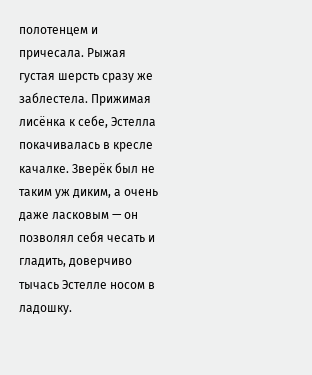полотенцем и причесала. Рыжая густая шерсть сразу же заблестела. Прижимая лисёнка к себе, Эстелла покачивалась в кресле качалке. Зверёк был не таким уж диким, а очень даже ласковым — он позволял себя чесать и гладить, доверчиво тычась Эстелле носом в ладошку.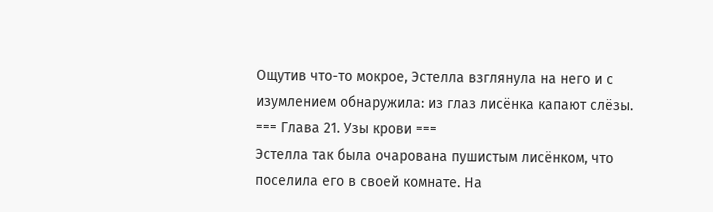Ощутив что-то мокрое, Эстелла взглянула на него и с изумлением обнаружила: из глаз лисёнка капают слёзы.
=== Глава 21. Узы крови ===
Эстелла так была очарована пушистым лисёнком, что поселила его в своей комнате. На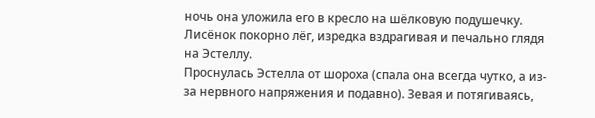ночь она уложила его в кресло на шёлковую подушечку. Лисёнок покорно лёг, изредка вздрагивая и печально глядя на Эстеллу.
Проснулась Эстелла от шороха (спала она всегда чутко, а из-за нервного напряжения и подавно). Зевая и потягиваясь,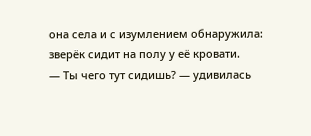она села и с изумлением обнаружила: зверёк сидит на полу у её кровати.
— Ты чего тут сидишь? — удивилась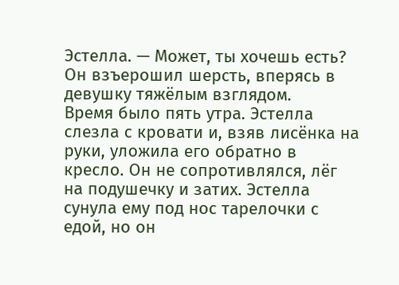Эстелла. — Может, ты хочешь есть?
Он взъерошил шерсть, вперясь в девушку тяжёлым взглядом.
Время было пять утра. Эстелла слезла с кровати и, взяв лисёнка на руки, уложила его обратно в кресло. Он не сопротивлялся, лёг на подушечку и затих. Эстелла сунула ему под нос тарелочки с едой, но он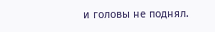и головы не поднял.